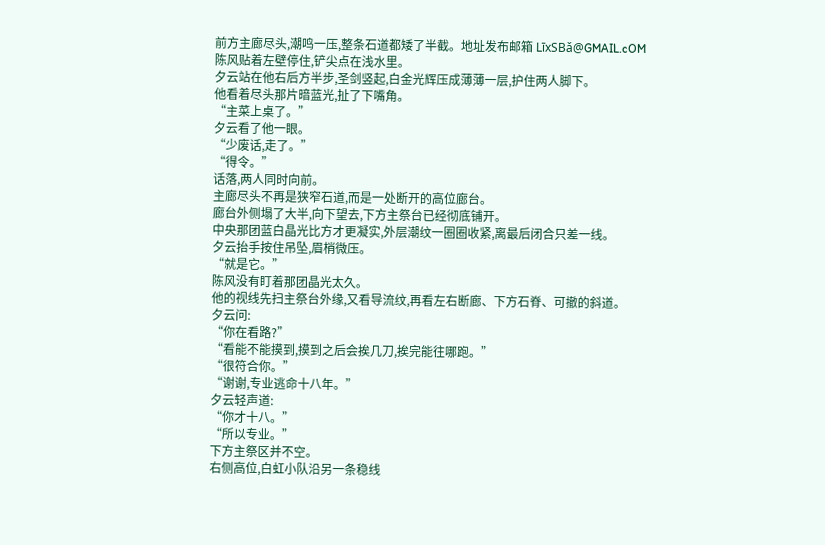前方主廊尽头,潮鸣一压,整条石道都矮了半截。地址发布邮箱 LīxSBǎ@GMAIL.cOM
陈风贴着左壁停住,铲尖点在浅水里。
夕云站在他右后方半步,圣剑竖起,白金光辉压成薄薄一层,护住两人脚下。
他看着尽头那片暗蓝光,扯了下嘴角。
“主菜上桌了。”
夕云看了他一眼。
“少废话,走了。”
“得令。”
话落,两人同时向前。
主廊尽头不再是狭窄石道,而是一处断开的高位廊台。
廊台外侧塌了大半,向下望去,下方主祭台已经彻底铺开。
中央那团蓝白晶光比方才更凝实,外层潮纹一圈圈收紧,离最后闭合只差一线。
夕云抬手按住吊坠,眉梢微压。
“就是它。”
陈风没有盯着那团晶光太久。
他的视线先扫主祭台外缘,又看导流纹,再看左右断廊、下方石脊、可撤的斜道。
夕云问:
“你在看路?”
“看能不能摸到,摸到之后会挨几刀,挨完能往哪跑。”
“很符合你。”
“谢谢,专业逃命十八年。”
夕云轻声道:
“你才十八。”
“所以专业。”
下方主祭区并不空。
右侧高位,白虹小队沿另一条稳线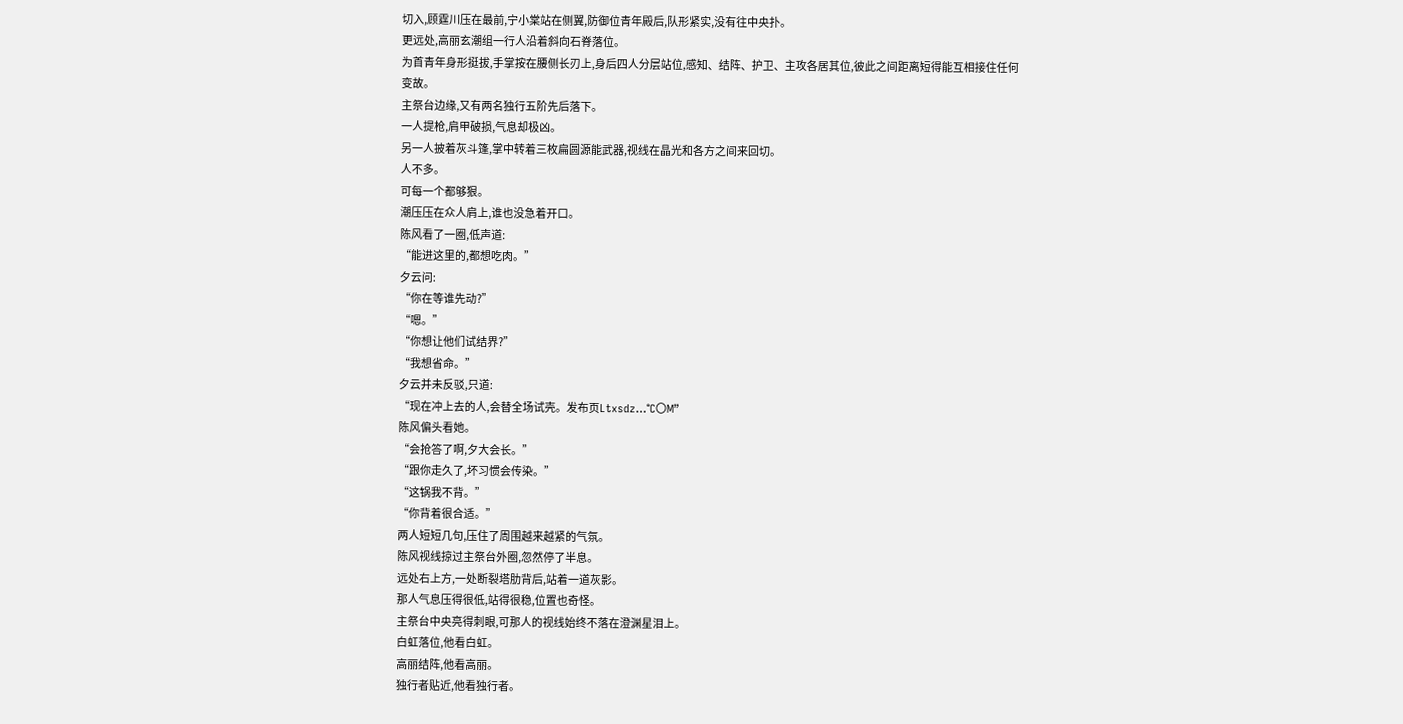切入,顾霆川压在最前,宁小棠站在侧翼,防御位青年殿后,队形紧实,没有往中央扑。
更远处,高丽玄潮组一行人沿着斜向石脊落位。
为首青年身形挺拔,手掌按在腰侧长刃上,身后四人分层站位,感知、结阵、护卫、主攻各居其位,彼此之间距离短得能互相接住任何变故。
主祭台边缘,又有两名独行五阶先后落下。
一人提枪,肩甲破损,气息却极凶。
另一人披着灰斗篷,掌中转着三枚扁圆源能武器,视线在晶光和各方之间来回切。
人不多。
可每一个都够狠。
潮压压在众人肩上,谁也没急着开口。
陈风看了一圈,低声道:
“能进这里的,都想吃肉。”
夕云问:
“你在等谁先动?”
“嗯。”
“你想让他们试结界?”
“我想省命。”
夕云并未反驳,只道:
“现在冲上去的人,会替全场试壳。发布页Ltxsdz…℃〇M”
陈风偏头看她。
“会抢答了啊,夕大会长。”
“跟你走久了,坏习惯会传染。”
“这锅我不背。”
“你背着很合适。”
两人短短几句,压住了周围越来越紧的气氛。
陈风视线掠过主祭台外圈,忽然停了半息。
远处右上方,一处断裂塔肋背后,站着一道灰影。
那人气息压得很低,站得很稳,位置也奇怪。
主祭台中央亮得刺眼,可那人的视线始终不落在澄渊星泪上。
白虹落位,他看白虹。
高丽结阵,他看高丽。
独行者贴近,他看独行者。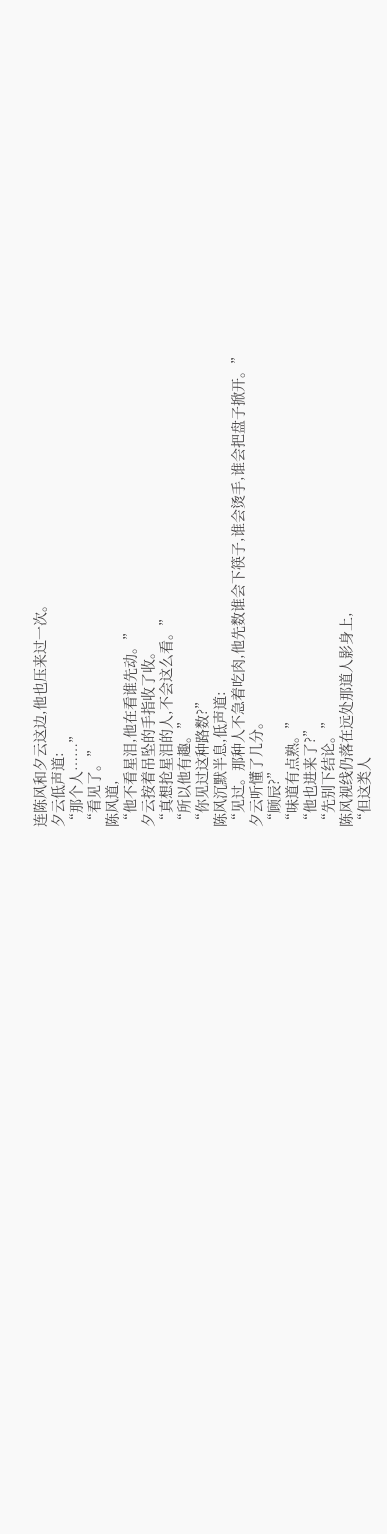连陈风和夕云这边,他也压来过一次。
夕云低声道:
“那个人……”
“看见了。”
陈风道,
“他不看星泪,他在看谁先动。”
夕云按着吊坠的手指收了收。
“真想抢星泪的人,不会这么看。”
“所以他有趣。”
“你见过这种路数?”
陈风沉默半息,低声道:
“见过。那种人不急着吃肉,他先数谁会下筷子,谁会烫手,谁会把盘子掀开。”
夕云听懂了几分。
“顾辰?”
“味道有点熟。”
“他也进来了?”
“先别下结论。”
陈风视线仍落在远处那道人影身上,
“但这类人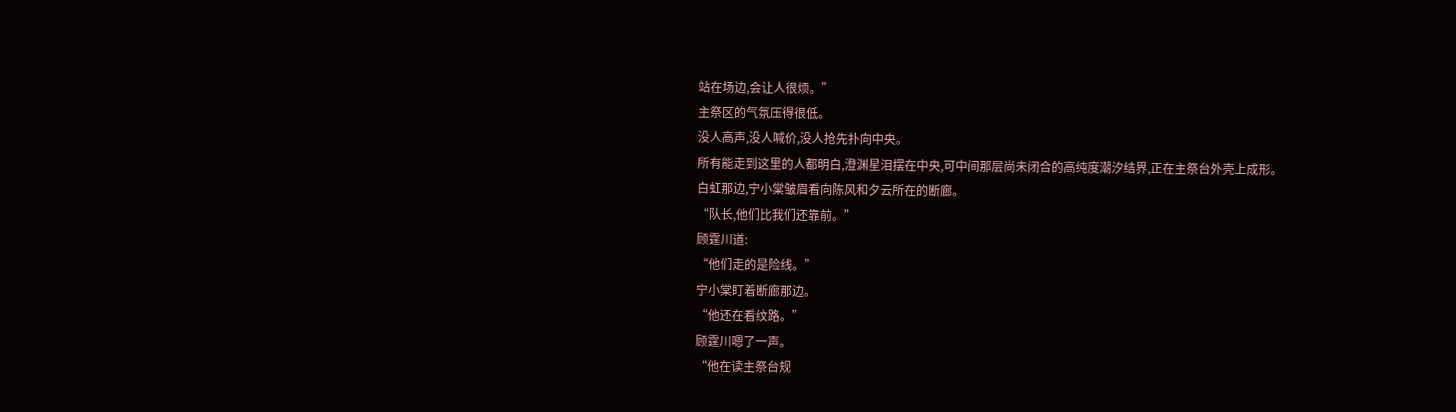站在场边,会让人很烦。”
主祭区的气氛压得很低。
没人高声,没人喊价,没人抢先扑向中央。
所有能走到这里的人都明白,澄渊星泪摆在中央,可中间那层尚未闭合的高纯度潮汐结界,正在主祭台外壳上成形。
白虹那边,宁小棠皱眉看向陈风和夕云所在的断廊。
“队长,他们比我们还靠前。”
顾霆川道:
“他们走的是险线。”
宁小棠盯着断廊那边。
“他还在看纹路。”
顾霆川嗯了一声。
“他在读主祭台规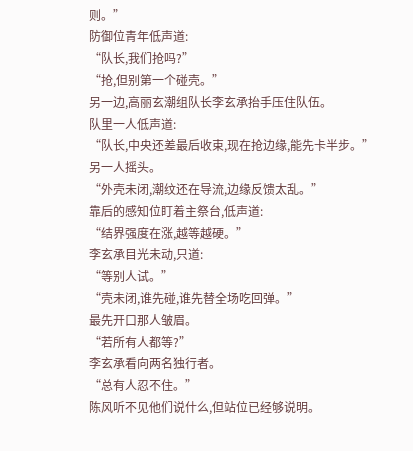则。”
防御位青年低声道:
“队长,我们抢吗?”
“抢,但别第一个碰壳。”
另一边,高丽玄潮组队长李玄承抬手压住队伍。
队里一人低声道:
“队长,中央还差最后收束,现在抢边缘,能先卡半步。”
另一人摇头。
“外壳未闭,潮纹还在导流,边缘反馈太乱。”
靠后的感知位盯着主祭台,低声道:
“结界强度在涨,越等越硬。”
李玄承目光未动,只道:
“等别人试。”
“壳未闭,谁先碰,谁先替全场吃回弹。”
最先开口那人皱眉。
“若所有人都等?”
李玄承看向两名独行者。
“总有人忍不住。”
陈风听不见他们说什么,但站位已经够说明。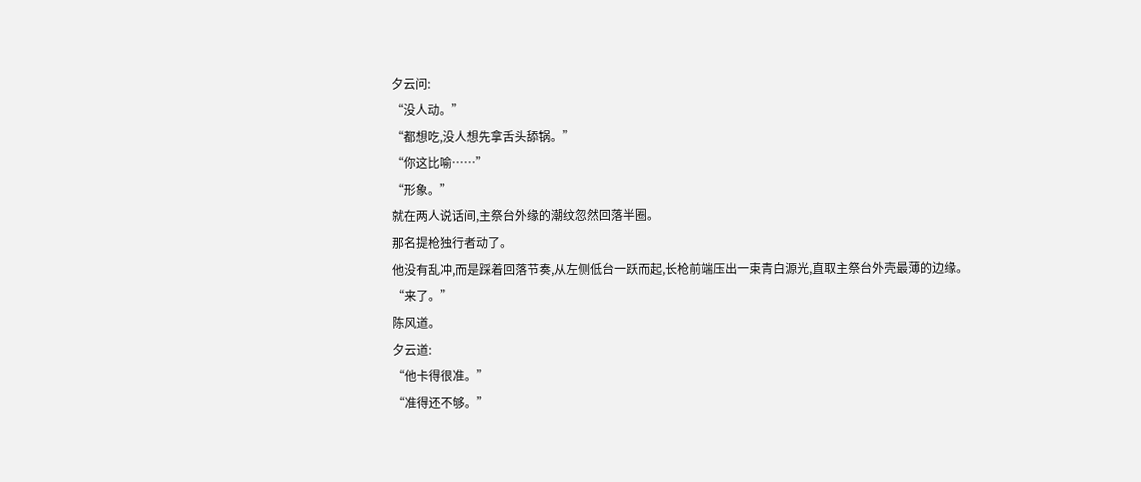夕云问:
“没人动。”
“都想吃,没人想先拿舌头舔锅。”
“你这比喻……”
“形象。”
就在两人说话间,主祭台外缘的潮纹忽然回落半圈。
那名提枪独行者动了。
他没有乱冲,而是踩着回落节奏,从左侧低台一跃而起,长枪前端压出一束青白源光,直取主祭台外壳最薄的边缘。
“来了。”
陈风道。
夕云道:
“他卡得很准。”
“准得还不够。”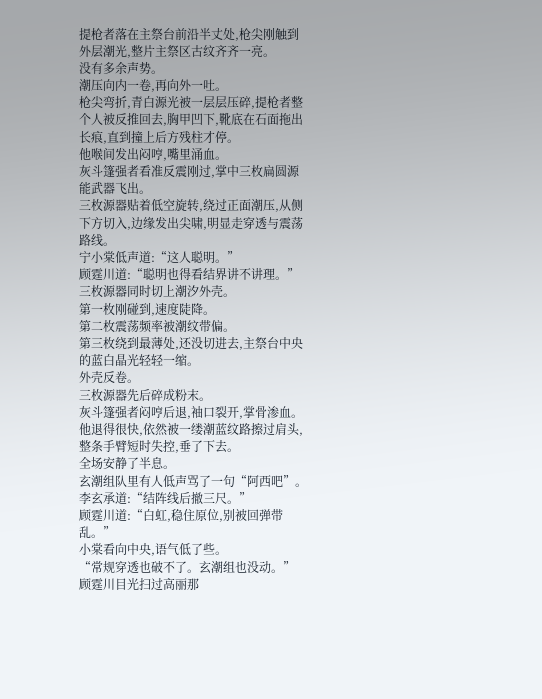提枪者落在主祭台前沿半丈处,枪尖刚触到外层潮光,整片主祭区古纹齐齐一亮。
没有多余声势。
潮压向内一卷,再向外一吐。
枪尖弯折,青白源光被一层层压碎,提枪者整个人被反推回去,胸甲凹下,靴底在石面拖出长痕,直到撞上后方残柱才停。
他喉间发出闷哼,嘴里涌血。
灰斗篷强者看准反震刚过,掌中三枚扁圆源能武器飞出。
三枚源器贴着低空旋转,绕过正面潮压,从侧下方切入,边缘发出尖啸,明显走穿透与震荡路线。
宁小棠低声道:“这人聪明。”
顾霆川道:“聪明也得看结界讲不讲理。”
三枚源器同时切上潮汐外壳。
第一枚刚碰到,速度陡降。
第二枚震荡频率被潮纹带偏。
第三枚绕到最薄处,还没切进去,主祭台中央的蓝白晶光轻轻一缩。
外壳反卷。
三枚源器先后碎成粉末。
灰斗篷强者闷哼后退,袖口裂开,掌骨渗血。
他退得很快,依然被一缕潮蓝纹路擦过肩头,整条手臂短时失控,垂了下去。
全场安静了半息。
玄潮组队里有人低声骂了一句“阿西吧”。
李玄承道:“结阵线后撤三尺。”
顾霆川道:“白虹,稳住原位,别被回弹带乱。”
小棠看向中央,语气低了些。
“常规穿透也破不了。玄潮组也没动。”
顾霆川目光扫过高丽那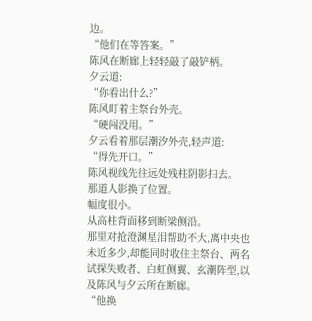边。
“他们在等答案。”
陈风在断廊上轻轻敲了敲铲柄。
夕云道:
“你看出什么?”
陈风盯着主祭台外壳。
“硬闯没用。”
夕云看着那层潮汐外壳,轻声道:
“得先开口。”
陈风视线先往远处残柱阴影扫去。
那道人影换了位置。
幅度很小。
从高柱背面移到断梁侧沿。
那里对抢澄渊星泪帮助不大,离中央也未近多少,却能同时收住主祭台、两名试探失败者、白虹侧翼、玄潮阵型,以及陈风与夕云所在断廊。
“他换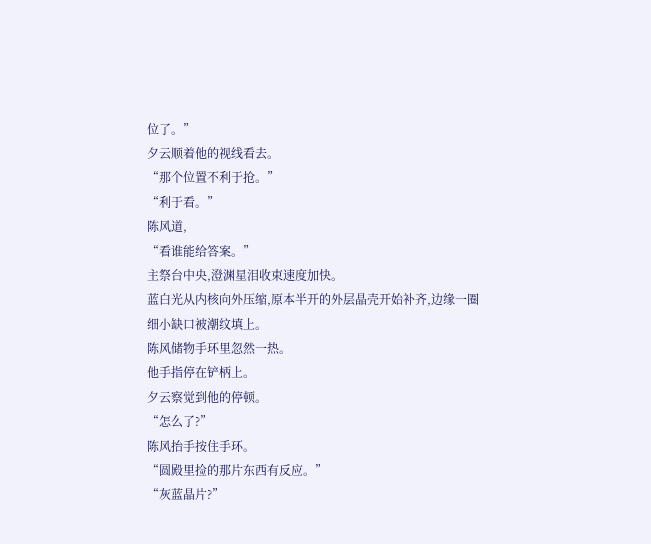位了。”
夕云顺着他的视线看去。
“那个位置不利于抢。”
“利于看。”
陈风道,
“看谁能给答案。”
主祭台中央,澄渊星泪收束速度加快。
蓝白光从内核向外压缩,原本半开的外层晶壳开始补齐,边缘一圈细小缺口被潮纹填上。
陈风储物手环里忽然一热。
他手指停在铲柄上。
夕云察觉到他的停顿。
“怎么了?”
陈风抬手按住手环。
“圆殿里捡的那片东西有反应。”
“灰蓝晶片?”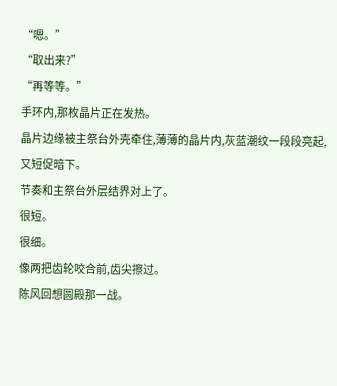“嗯。”
“取出来?”
“再等等。”
手环内,那枚晶片正在发热。
晶片边缘被主祭台外壳牵住,薄薄的晶片内,灰蓝潮纹一段段亮起,又短促暗下。
节奏和主祭台外层结界对上了。
很短。
很细。
像两把齿轮咬合前,齿尖擦过。
陈风回想圆殿那一战。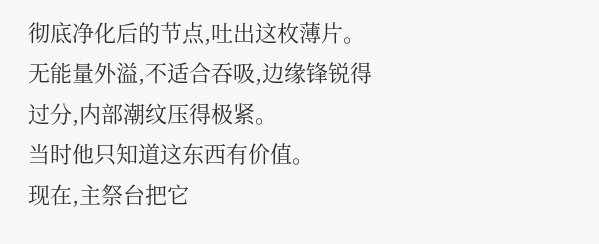彻底净化后的节点,吐出这枚薄片。
无能量外溢,不适合吞吸,边缘锋锐得过分,内部潮纹压得极紧。
当时他只知道这东西有价值。
现在,主祭台把它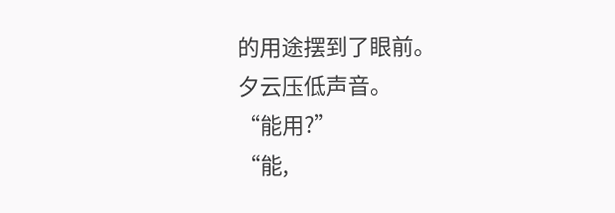的用途摆到了眼前。
夕云压低声音。
“能用?”
“能,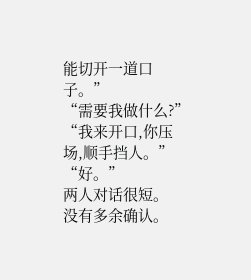能切开一道口子。”
“需要我做什么?”
“我来开口,你压场,顺手挡人。”
“好。”
两人对话很短。
没有多余确认。